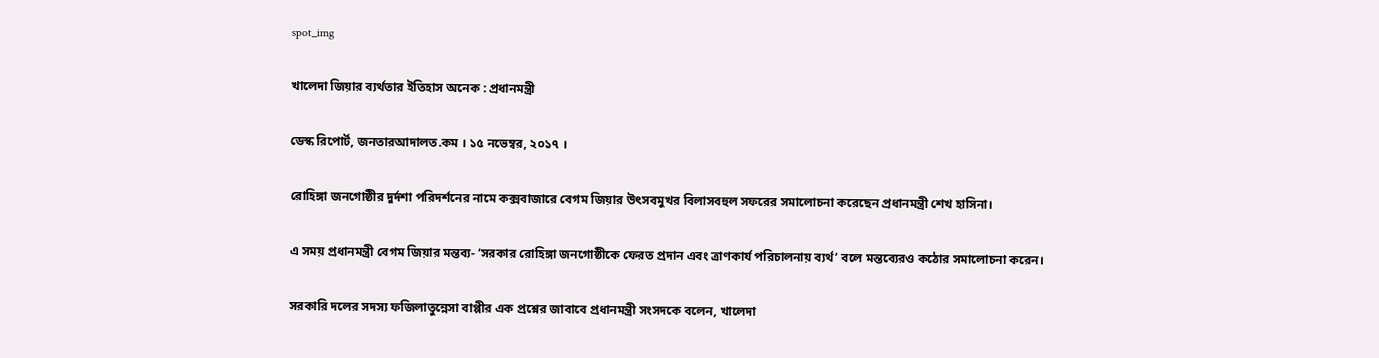spot_img

খালেদা জিয়ার ব্যর্থতার ইতিহাস অনেক : প্রধানমন্ত্রী

ডেস্ক রিপোর্ট, জনতারআদালত.কম । ১৫ নভেম্বর, ২০১৭ ।

রোহিঙ্গা জনগোষ্ঠীর দুর্দশা পরিদর্শনের নামে কক্সবাজারে বেগম জিয়ার উৎসবমুখর বিলাসবহুল সফরের সমালোচনা করেছেন প্রধানমন্ত্রী শেখ হাসিনা।

এ সময় প্রধানমন্ত্রী বেগম জিয়ার মন্তব্য- ‘সরকার রোহিঙ্গা জনগোষ্ঠীকে ফেরত প্রদান এবং ত্রাণকার্য পরিচালনায় ব্যর্থ’ বলে মন্তব্যেরও কঠোর সমালোচনা করেন।

সরকারি দলের সদস্য ফজিলাতুন্নেসা বাপ্পীর এক প্রশ্নের জাবাবে প্রধানমন্ত্রী সংসদকে বলেন, খালেদা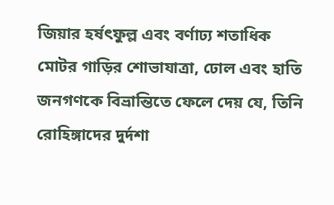জিয়ার হর্ষৎফুল্ল এবং বর্ণাঢ্য শতাধিক মোটর গাড়ির শোভাযাত্রা, ঢোল এবং হাতি জনগণকে বিভ্রান্তিতে ফেলে দেয় যে, তিনি রোহিঙ্গাদের দুর্দশা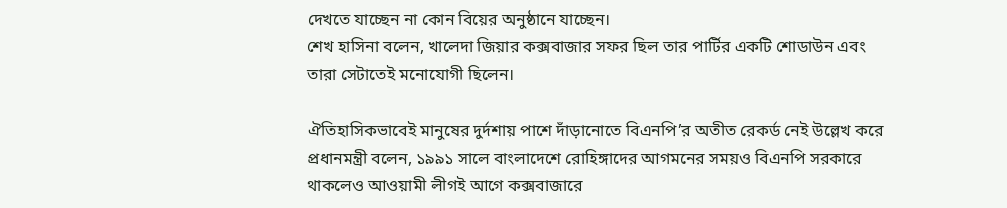দেখতে যাচ্ছেন না কোন বিয়ের অনুষ্ঠানে যাচ্ছেন।
শেখ হাসিনা বলেন, খালেদা জিয়ার কক্সবাজার সফর ছিল তার পার্টির একটি শোডাউন এবং তারা সেটাতেই মনোযোগী ছিলেন।

ঐতিহাসিকভাবেই মানুষের দুর্দশায় পাশে দাঁড়ানোতে বিএনপি’র অতীত রেকর্ড নেই উল্লেখ করে প্রধানমন্ত্রী বলেন, ১৯৯১ সালে বাংলাদেশে রোহিঙ্গাদের আগমনের সময়ও বিএনপি সরকারে থাকলেও আওয়ামী লীগই আগে কক্সবাজারে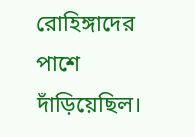রোহিঙ্গাদের পাশে দাঁড়িয়েছিল।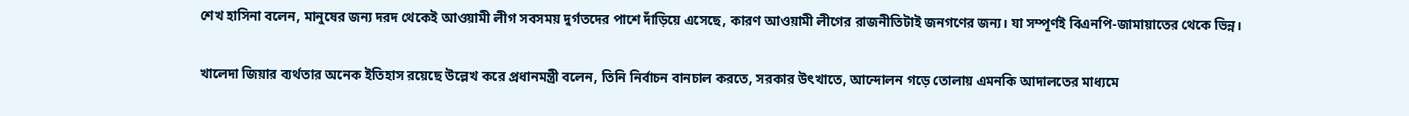শেখ হাসিনা বলেন, মানুষের জন্য দরদ থেকেই আওয়ামী লীগ সবসময় দুর্গতদের পাশে দাঁড়িয়ে এসেছে, কারণ আওয়ামী লীগের রাজনীতিটাই জনগণের জন্য। যা সম্পূর্ণই বিএনপি-জামায়াতের থেকে ভিন্ন।

খালেদা জিয়ার ব্যর্থতার অনেক ইতিহাস রয়েছে উল্লেখ করে প্রধানমন্ত্রী বলেন, তিনি নির্বাচন বানচাল করতে, সরকার উৎখাতে, আন্দোলন গড়ে তোলায় এমনকি আদালতের মাধ্যমে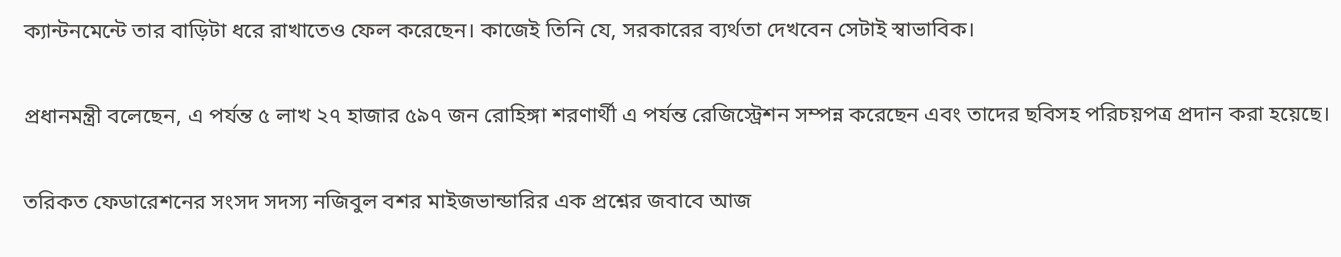ক্যান্টনমেন্টে তার বাড়িটা ধরে রাখাতেও ফেল করেছেন। কাজেই তিনি যে, সরকারের ব্যর্থতা দেখবেন সেটাই স্বাভাবিক।

প্রধানমন্ত্রী বলেছেন, এ পর্যন্ত ৫ লাখ ২৭ হাজার ৫৯৭ জন রোহিঙ্গা শরণার্থী এ পর্যন্ত রেজিস্ট্রেশন সম্পন্ন করেছেন এবং তাদের ছবিসহ পরিচয়পত্র প্রদান করা হয়েছে।

তরিকত ফেডারেশনের সংসদ সদস্য নজিবুল বশর মাইজভান্ডারির এক প্রশ্নের জবাবে আজ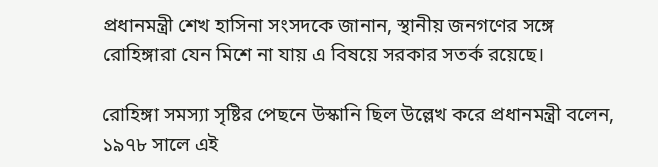প্রধানমন্ত্রী শেখ হাসিনা সংসদকে জানান, স্থানীয় জনগণের সঙ্গে রোহিঙ্গারা যেন মিশে না যায় এ বিষয়ে সরকার সতর্ক রয়েছে।

রোহিঙ্গা সমস্যা সৃষ্টির পেছনে উস্কানি ছিল উল্লেখ করে প্রধানমন্ত্রী বলেন, ১৯৭৮ সালে এই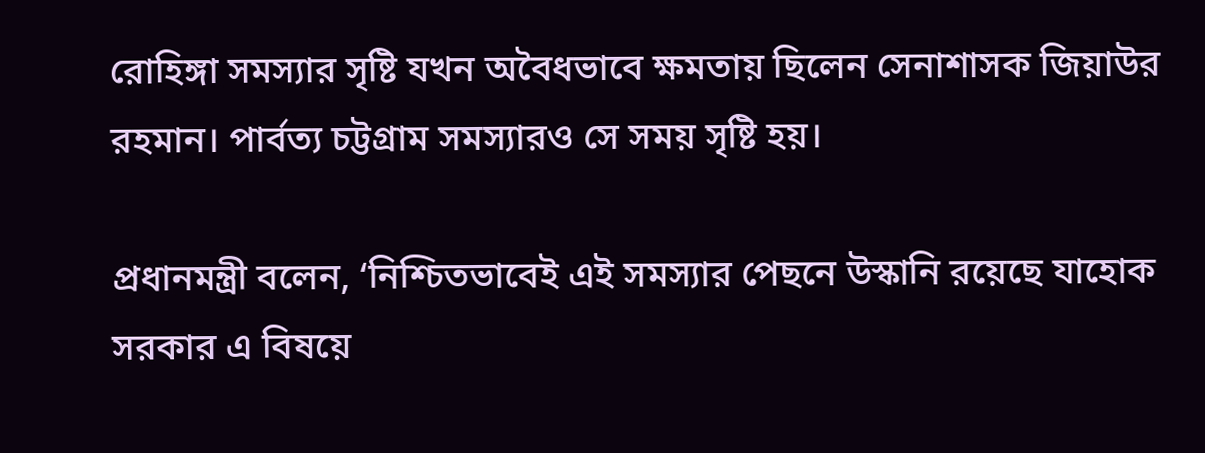রোহিঙ্গা সমস্যার সৃষ্টি যখন অবৈধভাবে ক্ষমতায় ছিলেন সেনাশাসক জিয়াউর রহমান। পার্বত্য চট্টগ্রাম সমস্যারও সে সময় সৃষ্টি হয়।

প্রধানমন্ত্রী বলেন, ‘নিশ্চিতভাবেই এই সমস্যার পেছনে উস্কানি রয়েছে যাহোক সরকার এ বিষয়ে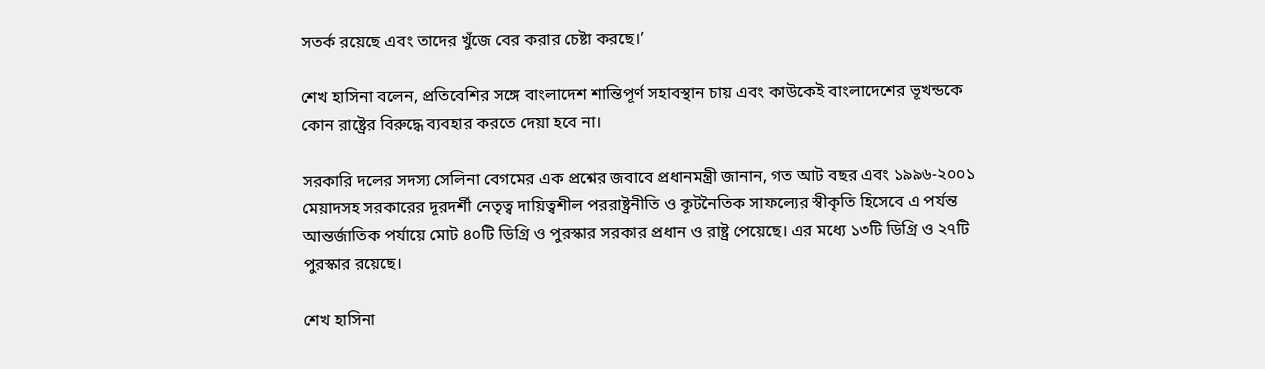সতর্ক রয়েছে এবং তাদের খুঁজে বের করার চেষ্টা করছে।’

শেখ হাসিনা বলেন, প্রতিবেশির সঙ্গে বাংলাদেশ শান্তিপূর্ণ সহাবস্থান চায় এবং কাউকেই বাংলাদেশের ভূখন্ডকে কোন রাষ্ট্রের বিরুদ্ধে ব্যবহার করতে দেয়া হবে না।

সরকারি দলের সদস্য সেলিনা বেগমের এক প্রশ্নের জবাবে প্রধানমন্ত্রী জানান, গত আট বছর এবং ১৯৯৬-২০০১ মেয়াদসহ সরকারের দূরদর্শী নেতৃত্ব দায়িত্বশীল পররাষ্ট্রনীতি ও কূটনৈতিক সাফল্যের স্বীকৃতি হিসেবে এ পর্যন্ত আন্তর্জাতিক পর্যায়ে মোট ৪০টি ডিগ্রি ও পুরস্কার সরকার প্রধান ও রাষ্ট্র পেয়েছে। এর মধ্যে ১৩টি ডিগ্রি ও ২৭টি পুরস্কার রয়েছে।

শেখ হাসিনা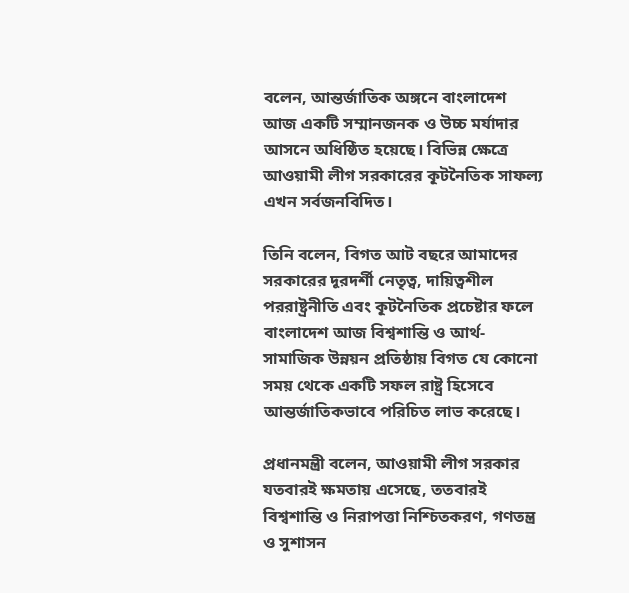বলেন, আন্তর্জাতিক অঙ্গনে বাংলাদেশ আজ একটি সম্মানজনক ও উচ্চ মর্যাদার আসনে অধিষ্ঠিত হয়েছে। বিভিন্ন ক্ষেত্রে আওয়ামী লীগ সরকারের কূটনৈতিক সাফল্য এখন সর্বজনবিদিত।

তিনি বলেন, বিগত আট বছরে আমাদের সরকারের দূরদর্শী নেতৃত্ব, দায়িত্বশীল পররাষ্ট্রনীতি এবং কূটনৈতিক প্রচেষ্টার ফলে বাংলাদেশ আজ বিশ্বশান্তি ও আর্থ-সামাজিক উন্নয়ন প্রতিষ্ঠায় বিগত যে কোনো সময় থেকে একটি সফল রাষ্ট্র হিসেবে আন্তর্জাতিকভাবে পরিচিত লাভ করেছে।

প্রধানমন্ত্রী বলেন, আওয়ামী লীগ সরকার যতবারই ক্ষমতায় এসেছে, ততবারই বিশ্বশান্তি ও নিরাপত্তা নিশ্চিতকরণ, গণতন্ত্র ও সুশাসন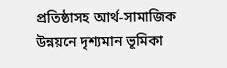প্রতিষ্ঠাসহ আর্থ-সামাজিক উন্নয়নে দৃশ্যমান ভূমিকা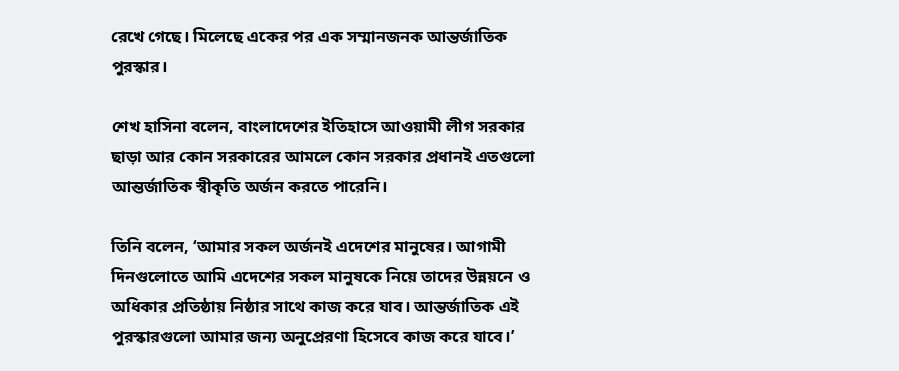রেখে গেছে। মিলেছে একের পর এক সম্মানজনক আন্তর্জাতিক পুরস্কার।

শেখ হাসিনা বলেন, বাংলাদেশের ইতিহাসে আওয়ামী লীগ সরকার ছাড়া আর কোন সরকারের আমলে কোন সরকার প্রধানই এতগুলো আন্তর্জাতিক স্বীকৃতি অর্জন করতে পারেনি।

তিনি বলেন, ‘আমার সকল অর্জনই এদেশের মানুষের। আগামী দিনগুলোতে আমি এদেশের সকল মানুষকে নিয়ে তাদের উন্নয়নে ও অধিকার প্রতিষ্ঠায় নিষ্ঠার সাথে কাজ করে যাব। আন্তর্জাতিক এই পুরস্কারগুলো আমার জন্য অনুপ্রেরণা হিসেবে কাজ করে যাবে।’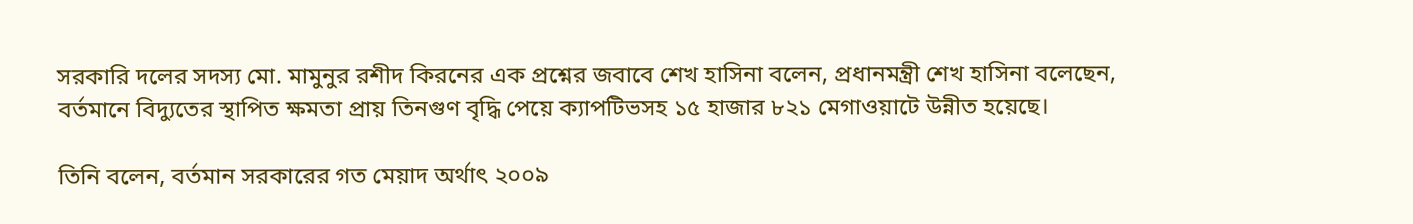সরকারি দলের সদস্য মো. মামুনুর রশীদ কিরনের এক প্রশ্নের জবাবে শেখ হাসিনা বলেন, প্রধানমন্ত্রী শেখ হাসিনা বলেছেন, বর্তমানে বিদ্যুতের স্থাপিত ক্ষমতা প্রায় তিনগুণ বৃদ্ধি পেয়ে ক্যাপটিভসহ ১৫ হাজার ৮২১ মেগাওয়াটে উন্নীত হয়েছে।

তিনি বলেন, বর্তমান সরকারের গত মেয়াদ অর্থাৎ ২০০৯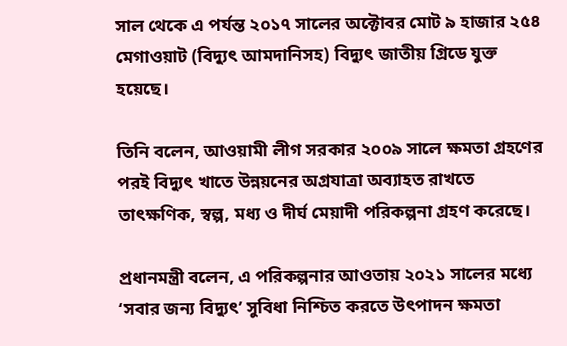সাল থেকে এ পর্যন্ত ২০১৭ সালের অক্টোবর মোট ৯ হাজার ২৫৪ মেগাওয়াট (বিদ্যুৎ আমদানিসহ) বিদ্যুৎ জাতীয় গ্রিডে যুক্ত হয়েছে।

তিনি বলেন, আওয়ামী লীগ সরকার ২০০৯ সালে ক্ষমতা গ্রহণের পরই বিদ্যুৎ খাতে উন্নয়নের অগ্রযাত্রা অব্যাহত রাখতে তাৎক্ষণিক, স্বল্প, মধ্য ও দীর্ঘ মেয়াদী পরিকল্পনা গ্রহণ করেছে।

প্রধানমন্ত্রী বলেন, এ পরিকল্পনার আওতায় ২০২১ সালের মধ্যে ‘সবার জন্য বিদ্যুৎ’ সুবিধা নিশ্চিত করতে উৎপাদন ক্ষমতা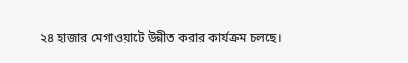২৪ হাজার মেগাওয়াটে উন্নীত করার কার্যক্রম চলছে।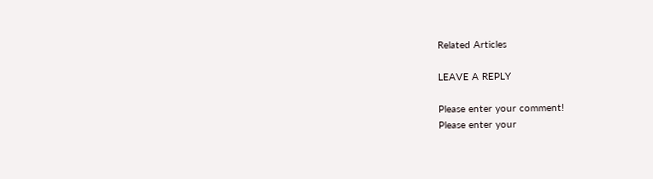Related Articles

LEAVE A REPLY

Please enter your comment!
Please enter your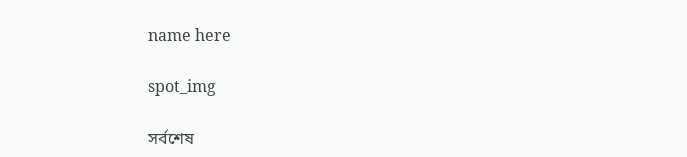name here

spot_img

সর্বশেষ